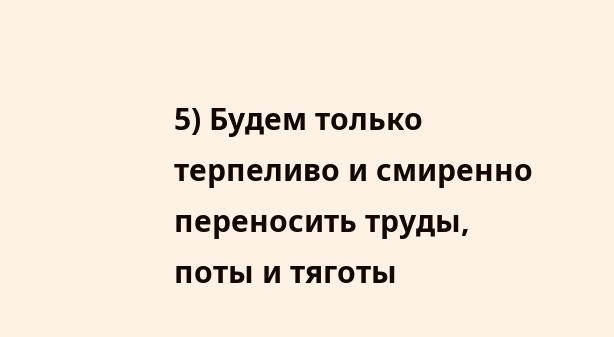5) Будем только терпеливо и смиренно переносить труды, поты и тяготы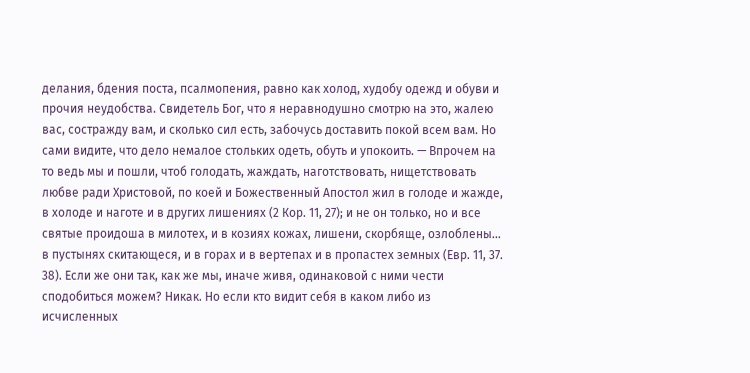делания, бдения поста, псалмопения, равно как холод, худобу одежд и обуви и прочия неудобства. Свидетель Бог, что я неравнодушно смотрю на это, жалею вас, состражду вам, и сколько сил есть, забочусь доставить покой всем вам. Но сами видите, что дело немалое стольких одеть, обуть и упокоить. — Впрочем на то ведь мы и пошли, чтоб голодать, жаждать, наготствовать, нищетствовать любве ради Христовой, по коей и Божественный Апостол жил в голоде и жажде, в холоде и наготе и в других лишениях (2 Кор. 11, 27); и не он только, но и все святые проидоша в милотех, и в козиях кожах, лишени, скорбяще, озлоблены… в пустынях скитающеся, и в горах и в вертепах и в пропастех земных (Евр. 11, 37. 38). Если же они так, как же мы, иначе живя, одинаковой с ними чести сподобиться можем? Никак. Но если кто видит себя в каком либо из исчисленных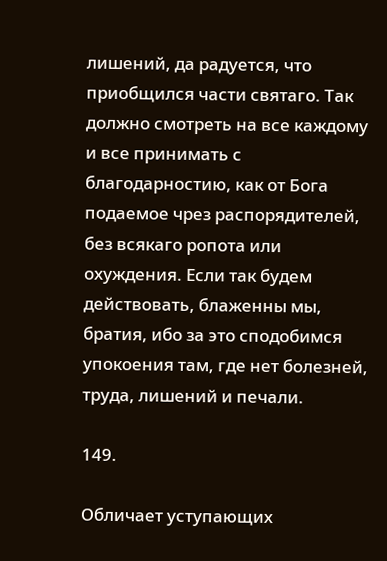лишений, да радуется, что приобщился части святаго. Так должно смотреть на все каждому и все принимать с благодарностию, как от Бога подаемое чрез распорядителей, без всякаго ропота или охуждения. Если так будем действовать, блаженны мы, братия, ибо за это сподобимся упокоения там, где нет болезней, труда, лишений и печали.

149.

Обличает уступающих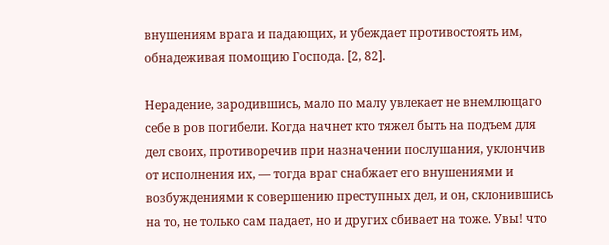внушениям врага и падающих, и убеждает противостоять им, обнадеживая помощию Господа. [2, 82].

Нерадение, зародившись, мало по малу увлекает не внемлющаго себе в ров погибели. Когда начнет кто тяжел быть на подъем для дел своих, противоречив при назначении послушания, уклончив от исполнения их, — тогда враг снабжает его внушениями и возбуждениями к совершению преступных дел, и он, склонившись на то, не только сам падает, но и других сбивает на тоже. Увы! что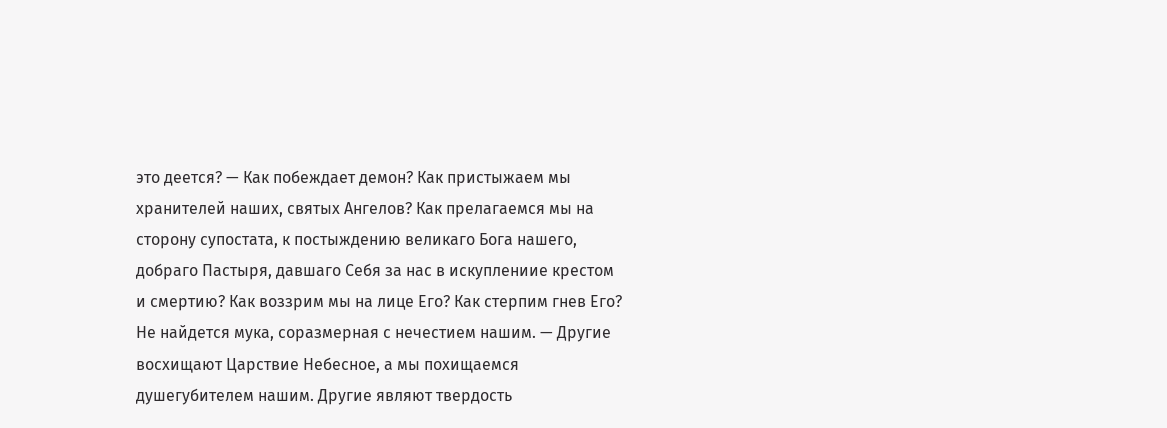это деется? — Как побеждает демон? Как пристыжаем мы хранителей наших, святых Ангелов? Как прелагаемся мы на сторону супостата, к постыждению великаго Бога нашего, добраго Пастыря, давшаго Себя за нас в искуплениие крестом и смертию? Как воззрим мы на лице Его? Как стерпим гнев Его? Не найдется мука, соразмерная с нечестием нашим. — Другие восхищают Царствие Небесное, а мы похищаемся душегубителем нашим. Другие являют твердость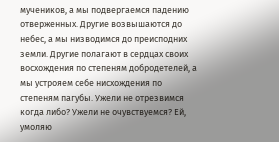мучеников, а мы подвергаемся падению отверженных. Другие возвышаются до небес, а мы низводимся до преисподних земли. Другие полагают в сердцах своих восхождения по степеням добродетелей, а мы устрояем себе нисхождения по степеням пагубы. Ужели не отрезвимся когда либо? Ужели не очувствуемся? Ей, умоляю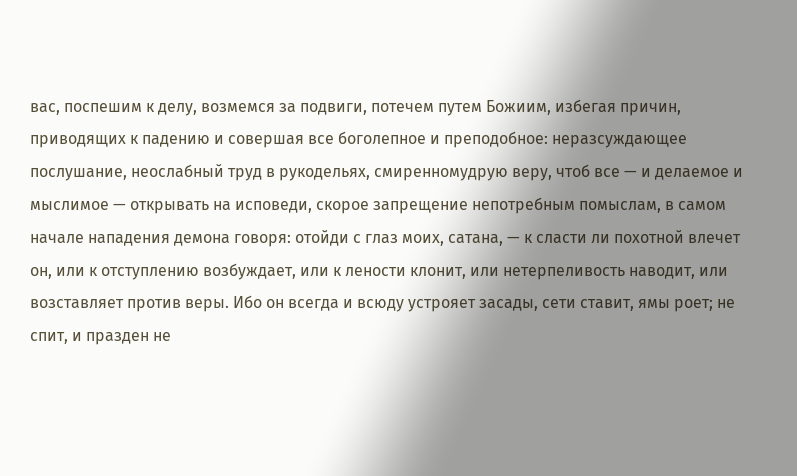вас, поспешим к делу, возмемся за подвиги, потечем путем Божиим, избегая причин, приводящих к падению и совершая все боголепное и преподобное: неразсуждающее послушание, неослабный труд в рукодельях, смиренномудрую веру, чтоб все — и делаемое и мыслимое — открывать на исповеди, скорое запрещение непотребным помыслам, в самом начале нападения демона говоря: отойди с глаз моих, сатана, — к сласти ли похотной влечет он, или к отступлению возбуждает, или к лености клонит, или нетерпеливость наводит, или возставляет против веры. Ибо он всегда и всюду устрояет засады, сети ставит, ямы роет; не спит, и празден не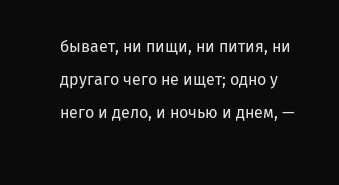бывает, ни пищи, ни пития, ни другаго чего не ищет; одно у него и дело, и ночью и днем, —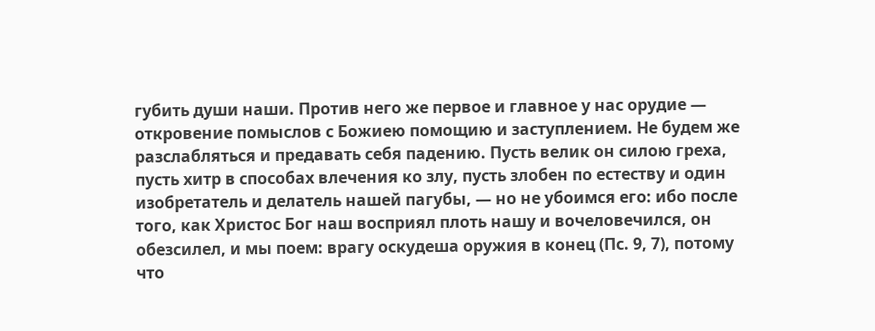губить души наши. Против него же первое и главное у нас орудие — откровение помыслов с Божиею помощию и заступлением. Не будем же разслабляться и предавать себя падению. Пусть велик он силою греха, пусть хитр в способах влечения ко злу, пусть злобен по естеству и один изобретатель и делатель нашей пагубы, — но не убоимся его: ибо после того, как Христос Бог наш восприял плоть нашу и вочеловечился, он обезсилел, и мы поем: врагу оскудеша оружия в конец (Пс. 9, 7), потому что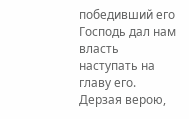победивший его Господь дал нам власть наступать на главу его. Дерзая верою,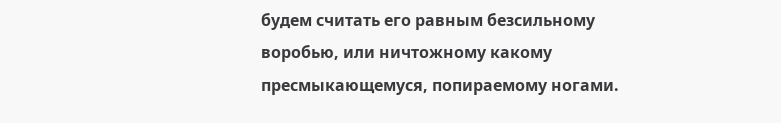будем считать его равным безсильному воробью, или ничтожному какому пресмыкающемуся, попираемому ногами.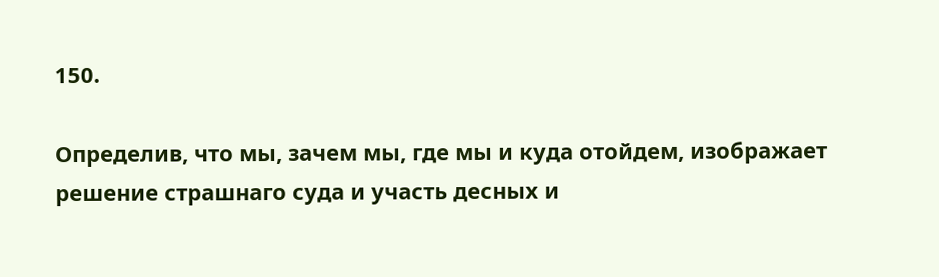150.

Определив, что мы, зачем мы, где мы и куда отойдем, изображает решение страшнаго суда и участь десных и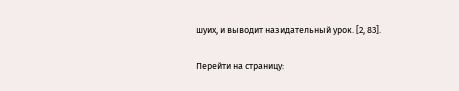шуих, и выводит назидательный урок. [2, 83].

Перейти на страницу: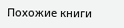Похожие книги